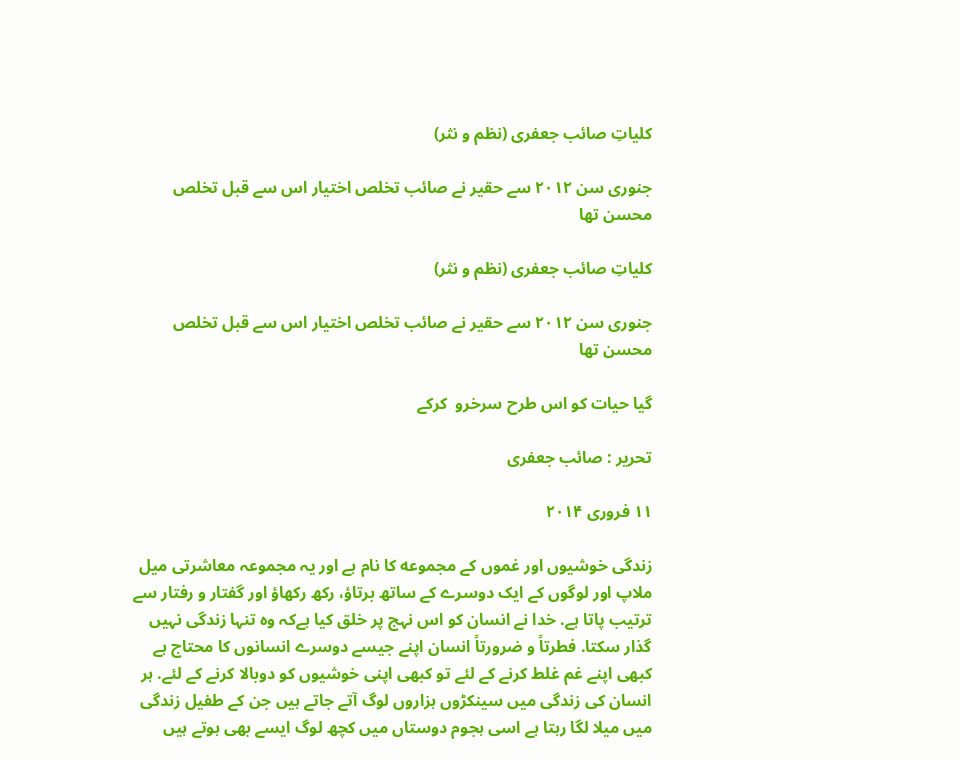کلیاتِ صائب جعفری (نظم و نثر)

جنوری سن ۲۰۱۲ سے حقیر نے صائب تخلص اختیار اس سے قبل تخلص محسن تھا

کلیاتِ صائب جعفری (نظم و نثر)

جنوری سن ۲۰۱۲ سے حقیر نے صائب تخلص اختیار اس سے قبل تخلص محسن تھا

گیا حیات کو اس طرح سرخرو  کرکے

تحریر : صائب جعفری

۱۱ فروری ۲۰۱۴

زندگی خوشیوں اور غموں کے مجموعه کا نام ہے اور یہ مجموعہ معاشرتی میل ملاپ اور لوگوں کے ایک دوسرے کے ساتھ برتاؤ، رکھ رکھاؤ اور گفتار و رفتار سے ترتیب پاتا ہے. خدا نے انسان کو اس نہج پر خلق کیا ہےکہ وہ تنہا زندگی نہیں گذار سکتا. فطرتاً و ضرورتاً انسان اپنے جیسے دوسرے انسانوں کا محتاج ہے کبھی اپنے غم غلط کرنے کے لئے تو کبھی اپنی خوشیوں کو دوبالا کرنے کے لئے. ہر انسان کی زندگی میں سینکڑوں ہزاروں لوگ آتے جاتے ہیں جن کے طفیل زندگی میں میلا لگا رہتا ہے اسی ہجوم دوستاں میں کچھ لوگ ایسے بھی ہوتے ہیں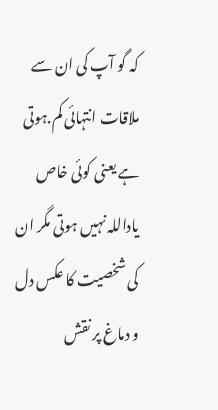کہ گو آپ کی ان سے ملاقات انتہائی کم.ہوتی ہے یعنی کوئی خاص یاداللہ نہیں ہوتی مگر ان کی شخصیت کا عکس دل و دماغ پر نقش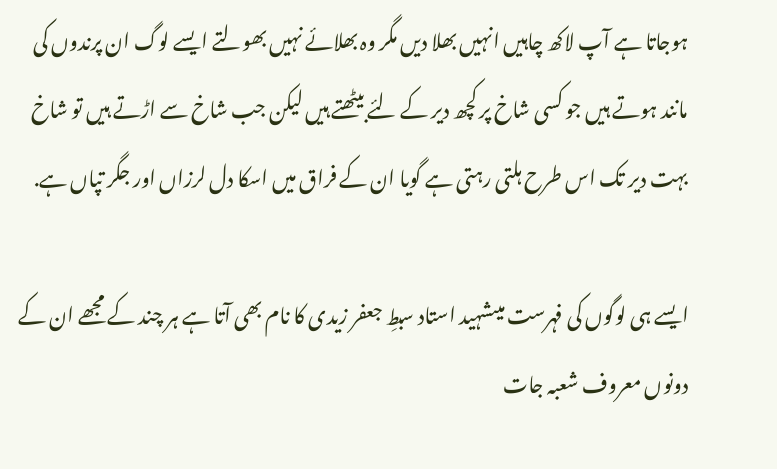ہوجاتا ہے آپ لاکھ چاہیں انہیں بھلا دیں مگر وہ بھلائے نہیں بھولتے ایسے لوگ ان پرندوں کی مانند ہوتے ہیں جو کسی شاخ پر کچھ دیر کے لئے بیٹھتے ہیں لیکن جب شاخ سے اڑتے ہیں تو شاخ بہت دیر تک اس طرح ہلتی رہتی ہے گویا ان کے فراق میں اسکا دل لرزاں اور جگر تپاں ہے.

ایسے ہی لوگوں کی فہرست میںشہید استاد سبطِ جعفر زیدی کا نام بھی آتا ہے ہر چند کے مجھے ان کے دونوں معروف شعبہ جات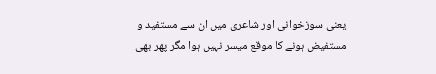یعنی سوزخوانی اور شاعری میں ان سے مستفید و مستفیض ہونے کا موقع میسر نہیں ہوا مگر پھر بھی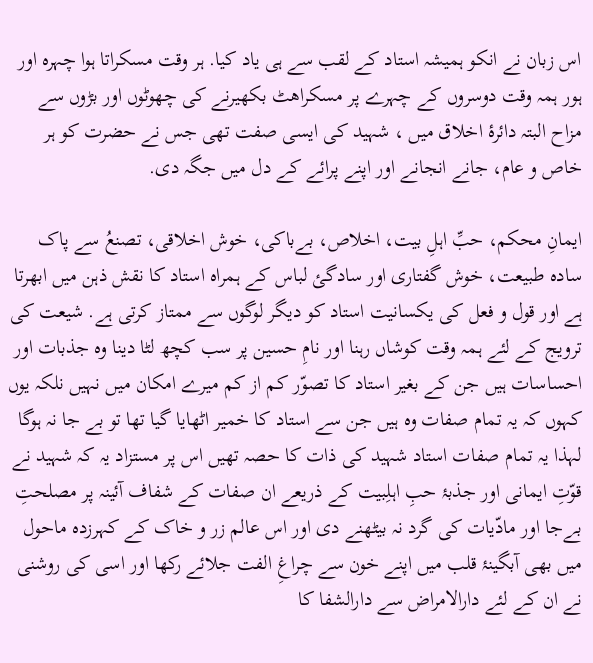اس زبان نے انکو ہمیشہ استاد کے لقب سے ہی یاد کیا. ہر وقت مسکراتا ہوا چہرہ اور ہور ہمہ وقت دوسروں کے چہرے پر مسکراھٹ بکھیرنے کی چھوٹوں اور بڑوں سے مزاح البتہ دائرۂ اخلاق میں ، شہید کی ایسی صفت تھی جس نے حضرت کو ہر خاص و عام، جانے انجانے اور اپنے پرائے کے دل میں جگہ دی.

ایمانِ محکم، حبِّ اہلِ بیت، اخلاص، بےباکی، خوش اخلاقی، تصنعُ سے پاک ساده طبیعت، خوش گفتاری اور سادگئ لباس کے ہمراه استاد کا نقش ذہن میں ابھرتا ہے اور قول و فعل کی یکسانیت استاد کو دیگر لوگوں سے ممتاز کرتی ہے. شیعت کی ترویج کے لئے ہمہ وقت کوشاں رہنا اور نامِ حسین پر سب کچھ لٹا دینا وہ جذبات اور احساسات ہیں جن کے بغیر استاد کا تصوّر کم از کم میرے امکان میں نہیں نلکہ یوں کہوں کہ یہ تمام صفات وہ ہیں جن سے استاد کا خمیر اٹھایا گیا تھا تو بے جا نہ ہوگا لہذا یہ تمام صفات استاد شہید کی ذات کا حصہ تھیں اس پر مستزاد یہ کہ شہید نے قوّتِ ایمانی اور جذبۂ حبِ اہلِبیت کے ذریعے ان صفات کے شفاف آئینہ پر مصلحتِ بےجا اور مادّیات کی گرد نہ بیٹھنے دی اور اس عالم زر و خاک کے کہرزدہ ماحول میں بھی آبگینۂ قلب میں اپنے خون سے چراغِ الفت جلائے رکھا اور اسی کی روشنی نے ان کے لئے دارالامراض سے دارالشفا کا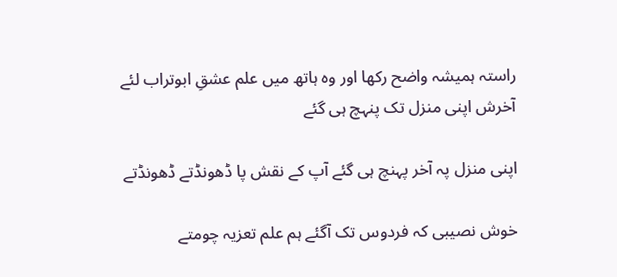راستہ ہمیشہ واضح رکھا اور وہ ہاتھ میں علم عشقِ ابوتراب لئے آخرش اپنی منزل تک پنہچ ہی گئے

اپنی منزل پہ آخر پہنچ ہی گئے آپ کے نقش پا ڈھونڈتے ڈھونڈتے

خوش نصیبی کہ فردوس تک آگئے ہم علم تعزیہ چومتے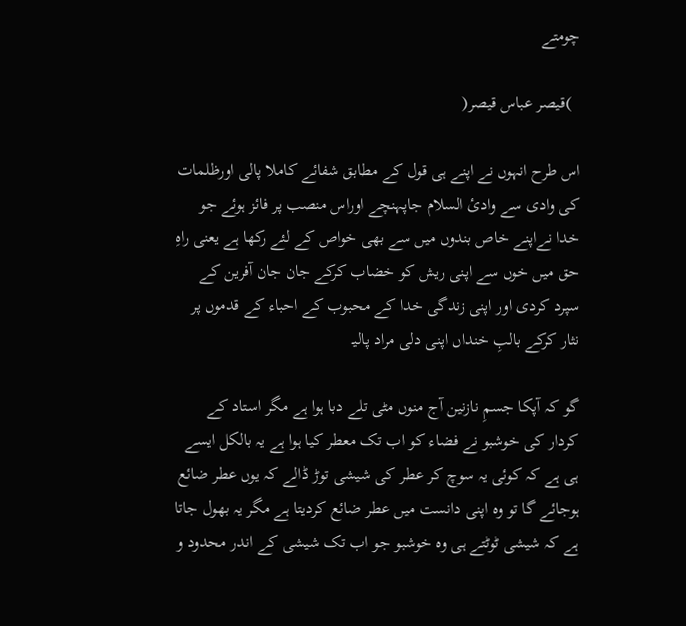چومتے

  )قیصر عباس قیصر(

اس طرح انہوں نے اپنے ہی قول کے مطابق شفائے کاملا پالی اورظلمات کی وادی سے وادئ السلام جاپہنچے اوراس منصب پر فائز ہوئے جو خدا نےاپنے خاص بندوں میں سے بھی خواص کے لئے رکھا ہے یعنی راہِ حق میں خوں سے اپنی ریش کو خضاب کرکے جان جان آفرین کے سپرد کردی اور اپنی زندگی خدا کے محبوب کے احباء کے قدموں پر نثار کرکے بالبِ خنداں اپنی دلی مراد پالیـ

گو کہ آپکا جسمِ نازنین آج منوں مٹی تلے دبا ہوا ہے مگر استاد کے کردار کی خوشبو نے فضاء کو اب تک معطر کیا ہوا ہے یہ بالکل ایسے ہی ہے کہ کوئی یہ سوچ کر عطر کی شیشی توڑ ڈالے کہ یوں عطر ضائع ہوجائے گا تو وہ اپنی دانست میں عطر ضائع کردیتا ہے مگر یہ بھول جاتا ہے کہ شیشی ٹوٹتے ہی وہ خوشبو جو اب تک شیشی کے اندر محدود و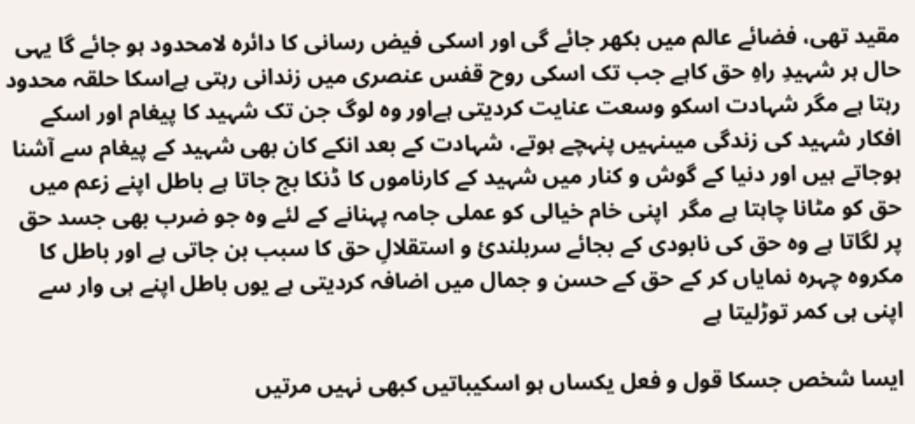مقید تھی، فضائے عالم میں بکھر جائے گی اور اسکی فیض رسانی کا دائرہ لامحدود ہو جائے گا یہی حال ہر شہیدِ راہِ حق کاہے جب تک اسکی روح قفس عنصری میں زندانی رہتی ہےاسکا حلقہ محدود رہتا ہے مگر شہادت اسکو وسعت عنایت کردیتی ہےاور وہ لوگ جن تک شہید کا پیغام اور اسکے افکار شہید کی زندگی میںنہیں پنہچے ہوتے، شہادت کے بعد انکے کان بھی شہید کے پیغام سے آشنا ہوجاتے ہیں اور دنیا کے گوش و کنار میں شہید کے کارناموں کا ڈنکا بج جاتا ہے باطل اپنے زعم میں حق کو مٹانا چاہتا ہے مگر  اپنی خام خیالی کو عملی جامہ پہنانے کے لئے وہ جو ضرب بھی جسد حق پر لگاتا ہے وہ حق کی نابودی کے بجائے سربلندئ و استقلالِ حق کا سبب بن جاتی ہے اور باطل کا مکروہ چہرہ نمایاں کر کے حق کے حسن و جمال میں اضافہ کردیتی ہے یوں باطل اپنے ہی وار سے اپنی ہی کمر توڑلیتا ہے

ایسا شخص جسکا قول و فعل یکساں ہو اسکیباتیں کبھی نہیں مرتیں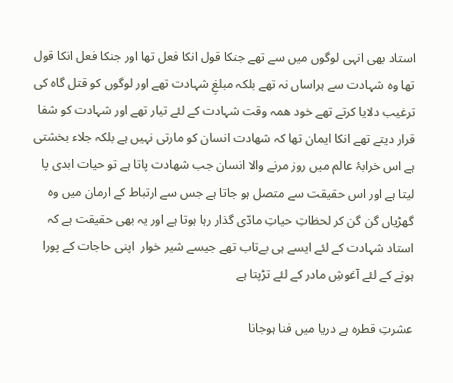استاد بھی انہی لوگوں میں سے تھے جنکا قول انکا فعل تھا اور جنکا فعل انکا قول تھا وہ شہادت سے ہراساں نہ تھے بلکہ مبلغِ شہادت تھے اور لوگوں کو قتل گاہ کی ترغیب دلایا کرتے تھے خود ھمہ وقت شہادت کے لئے تیار تھے اور شہادت کو شفا قرار دیتے تھے انکا ایمان تھا کہ شھادت انسان کو مارتی نہیں ہے بلکہ جلاء بخشتی ہے اس خرابۂ عالم میں روز مرنے والا انسان جب شھادت پاتا ہے تو حیات ابدی پا لیتا ہے اور اس حقیقت سے متصل ہو جاتا ہے جس سے ارتباط کے ارمان میں وہ گھڑیاں گن گن کر لحظاتِ حیاتِ مادّی گذار رہا ہوتا ہے اور یہ بھی حقیقت ہے کہ استاد شہادت کے لئے ایسے ہی بےتاب تھے جیسے شیر خوار  اپنی حاجات کے پورا  ہونے کے لئے آغوشِ مادر کے لئے تڑپتا ہے

عشرتِ قطرہ ہے دریا میں فنا ہوجانا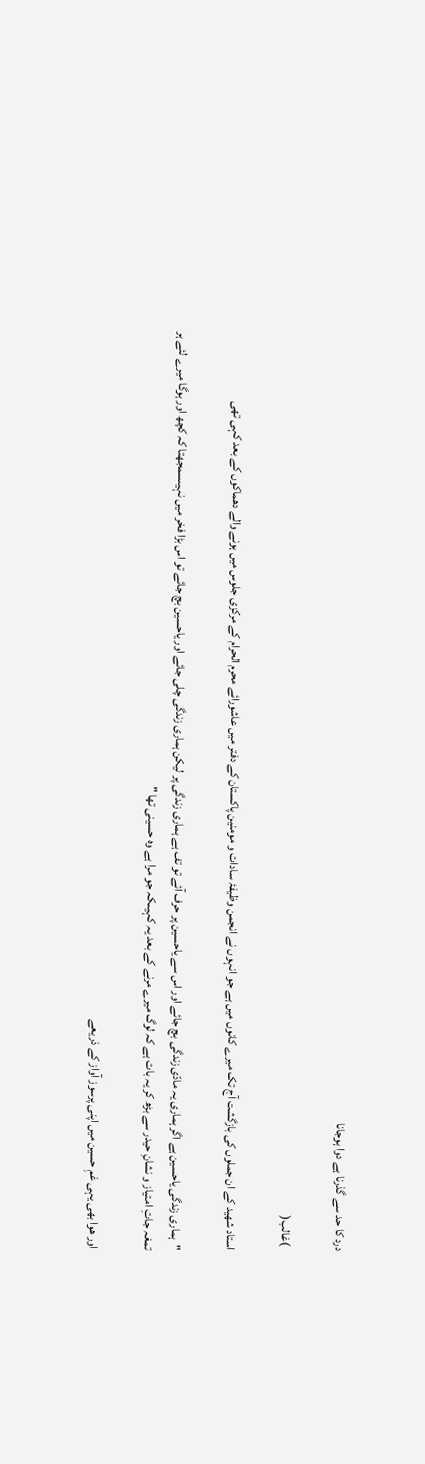درد کا حد سے گذرنا ہے دوا ہوجانا

  )غالب(

استاد شھید کے ان جملوں کی بازگشت آج تک میرے کانوں میں ہے جو انہوں نے انجمن وظیفۂ سادات و مومنین پاکستان کے دفتر میں عاشورائے محرم الحرام کے مرکزی جلوس میں ہونے والے دھماکوں کے بعد کہی تھی

"ہماری زندگی یاحسین ہے اگر ہماری یہ مادّی زندگی بچ جائے اور اس سے یاحسین پر حرف آئے تو تف ہے ہماری زندگی پر لیکن ہماری زندگی چلی جائے اور یاحسین بچ جائے تو اس بڑا فخر میں نہیںسمجھتا کہ کچھ اور ہوگا میرے لئے ہر تمغہ جاتِ امتیاز و نشانِ حیدر سے بڑھ کر یہ بات ہے کہ لوگ میرے مرنے کے بعد یہ کہیںکہ جو مرا ہے وہ حسینی تھا "

اور ھوا بھی یہی غمِ حسین میں اپنی پرسوز آواز کے ذریعے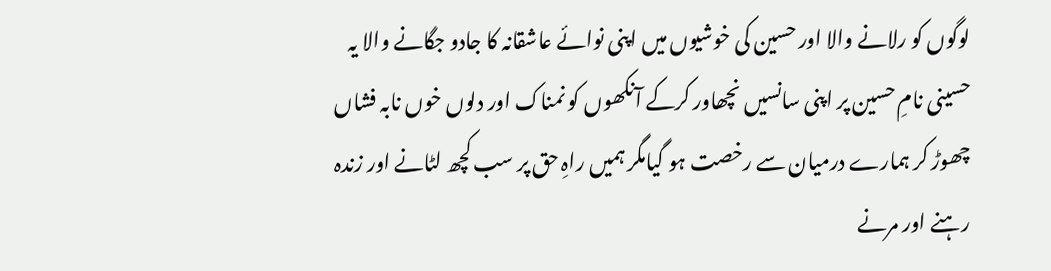لوگوں کو رلانے والا اور حسین کی خوشیوں میں اپنی نوائے عاشقانہ کا جادو جگانے والا یہ حسینی نامِ حسین پر اپنی سانسیں نچھاور کرکے آنکھوں کو نمناک اور دلوں خوں نابہ فشاں چھوڑ کر ہمارے درمیان سے رخصت ہو گیامگر ہمیں راہِ حق پر سب کچھ لٹانے اور زندہ رہنے اور مرنے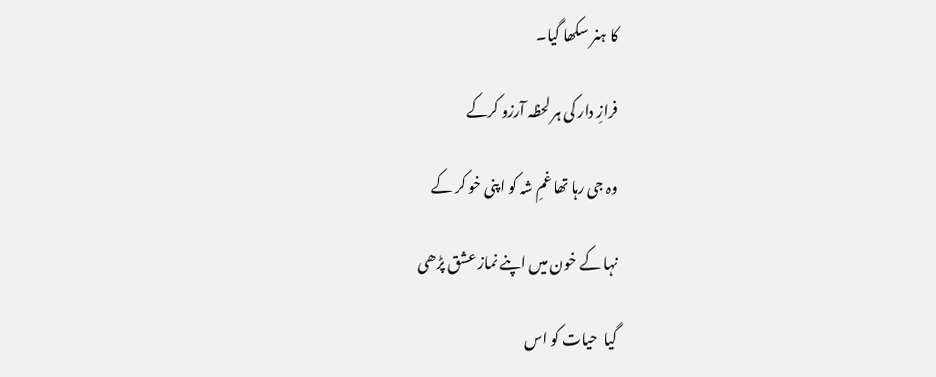کا ہنر سکھا گیا۔

فرازِ دار کی ہر لحظہ آرزو کرکے

وہ جی رہا تھا غمِ شہ کو اپنی خو کر کے

نہا کے خون میں اپنے نماز عشق پڑھی

گیا  حیات کو اس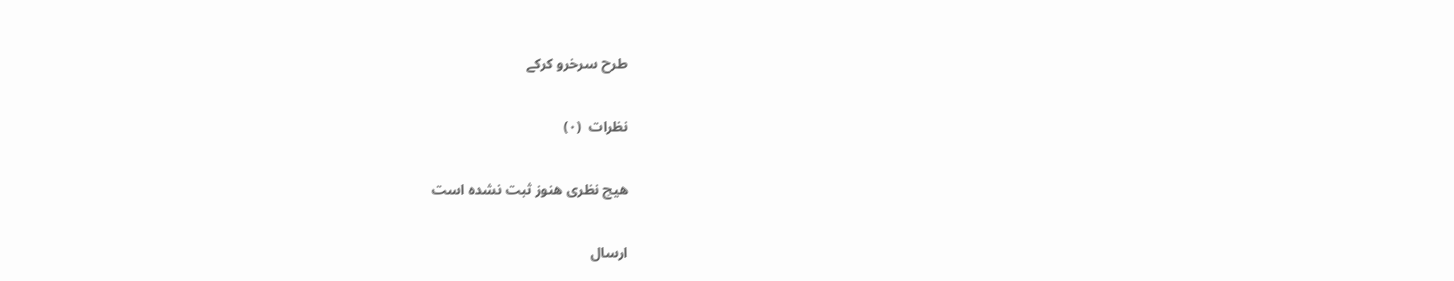طرح سرخرو کرکے

نظرات  (۰)

هیچ نظری هنوز ثبت نشده است

ارسال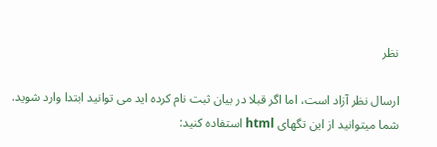نظر

ارسال نظر آزاد است، اما اگر قبلا در بیان ثبت نام کرده اید می توانید ابتدا وارد شوید.
شما میتوانید از این تگهای html استفاده کنید: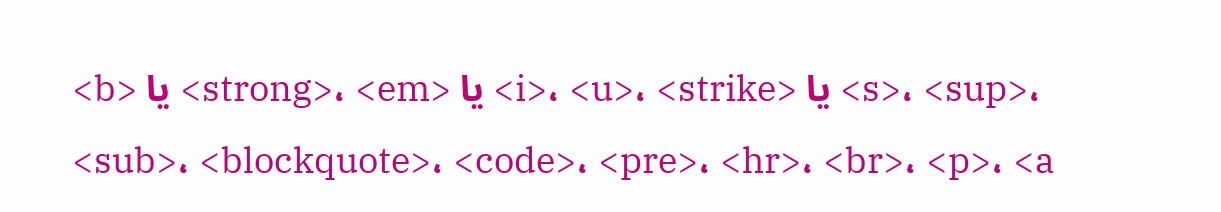<b> یا <strong>، <em> یا <i>، <u>، <strike> یا <s>، <sup>، <sub>، <blockquote>، <code>، <pre>، <hr>، <br>، <p>، <a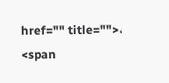href="" title="">، <span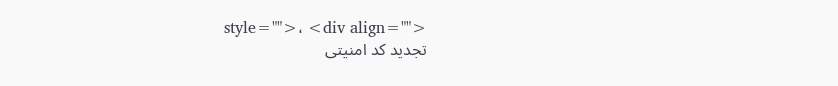style="">، <div align="">
تجدید کد امنیتی